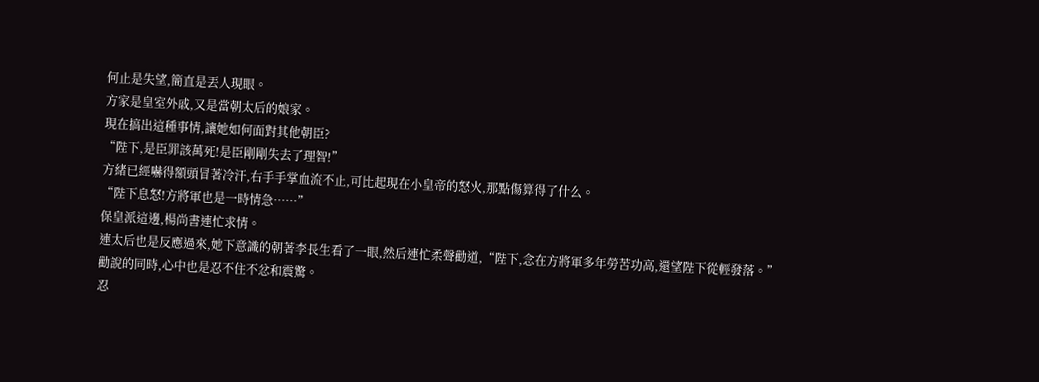何止是失望,簡直是丟人現眼。
方家是皇室外戚,又是當朝太后的娘家。
現在搞出這種事情,讓她如何面對其他朝臣?
“陛下,是臣罪該萬死!是臣剛剛失去了理智!”
方緒已經嚇得額頭冒著冷汗,右手手掌血流不止,可比起現在小皇帝的怒火,那點傷算得了什么。
“陛下息怒!方將軍也是一時情急……”
保皇派這邊,楊尚書連忙求情。
連太后也是反應過來,她下意識的朝著李長生看了一眼,然后連忙柔聲勸道,“陛下,念在方將軍多年勞苦功高,還望陛下從輕發落。”
勸說的同時,心中也是忍不住不忿和震驚。
忍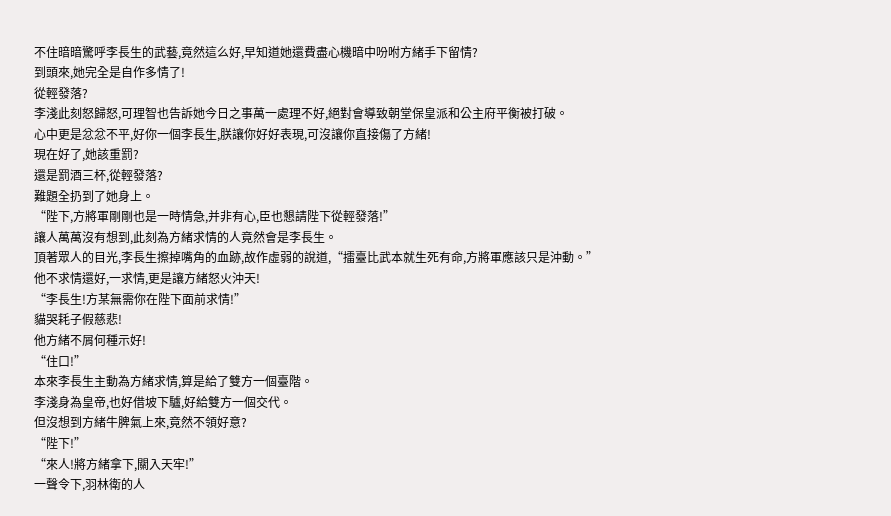不住暗暗驚呼李長生的武藝,竟然這么好,早知道她還費盡心機暗中吩咐方緒手下留情?
到頭來,她完全是自作多情了!
從輕發落?
李淺此刻怒歸怒,可理智也告訴她今日之事萬一處理不好,絕對會導致朝堂保皇派和公主府平衡被打破。
心中更是忿忿不平,好你一個李長生,朕讓你好好表現,可沒讓你直接傷了方緒!
現在好了,她該重罰?
還是罰酒三杯,從輕發落?
難題全扔到了她身上。
“陛下,方將軍剛剛也是一時情急,并非有心,臣也懇請陛下從輕發落!”
讓人萬萬沒有想到,此刻為方緒求情的人竟然會是李長生。
頂著眾人的目光,李長生擦掉嘴角的血跡,故作虛弱的說道,“擂臺比武本就生死有命,方將軍應該只是沖動。”
他不求情還好,一求情,更是讓方緒怒火沖天!
“李長生!方某無需你在陛下面前求情!”
貓哭耗子假慈悲!
他方緒不屑何種示好!
“住口!”
本來李長生主動為方緒求情,算是給了雙方一個臺階。
李淺身為皇帝,也好借坡下驢,好給雙方一個交代。
但沒想到方緒牛脾氣上來,竟然不領好意?
“陛下!”
“來人!將方緒拿下,關入天牢!”
一聲令下,羽林衛的人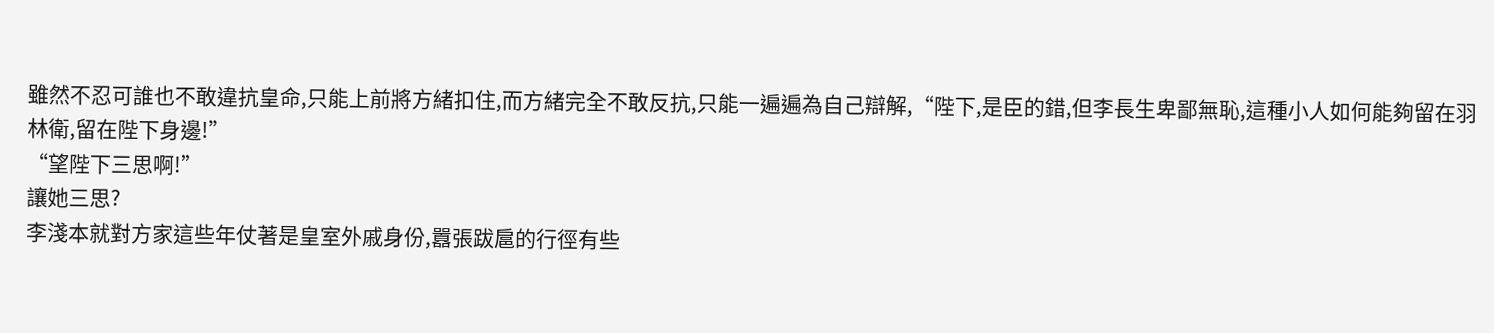雖然不忍可誰也不敢違抗皇命,只能上前將方緒扣住,而方緒完全不敢反抗,只能一遍遍為自己辯解,“陛下,是臣的錯,但李長生卑鄙無恥,這種小人如何能夠留在羽林衛,留在陛下身邊!”
“望陛下三思啊!”
讓她三思?
李淺本就對方家這些年仗著是皇室外戚身份,囂張跋扈的行徑有些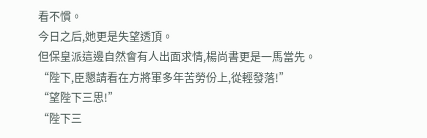看不慣。
今日之后,她更是失望透頂。
但保皇派這邊自然會有人出面求情,楊尚書更是一馬當先。
“陛下,臣懇請看在方將軍多年苦勞份上,從輕發落!”
“望陛下三思!”
“陛下三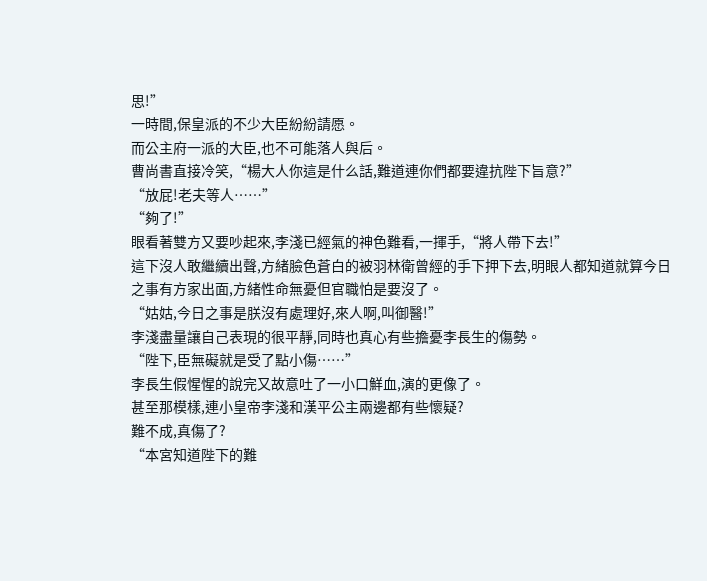思!”
一時間,保皇派的不少大臣紛紛請愿。
而公主府一派的大臣,也不可能落人與后。
曹尚書直接冷笑,“楊大人你這是什么話,難道連你們都要違抗陛下旨意?”
“放屁!老夫等人……”
“夠了!”
眼看著雙方又要吵起來,李淺已經氣的神色難看,一揮手,“將人帶下去!”
這下沒人敢繼續出聲,方緒臉色蒼白的被羽林衛曾經的手下押下去,明眼人都知道就算今日之事有方家出面,方緒性命無憂但官職怕是要沒了。
“姑姑,今日之事是朕沒有處理好,來人啊,叫御醫!”
李淺盡量讓自己表現的很平靜,同時也真心有些擔憂李長生的傷勢。
“陛下,臣無礙就是受了點小傷……”
李長生假惺惺的說完又故意吐了一小口鮮血,演的更像了。
甚至那模樣,連小皇帝李淺和漢平公主兩邊都有些懷疑?
難不成,真傷了?
“本宮知道陛下的難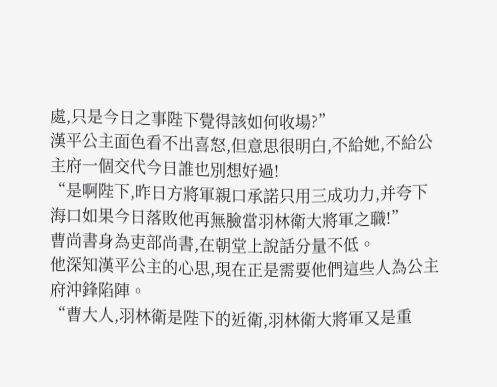處,只是今日之事陛下覺得該如何收場?”
漢平公主面色看不出喜怒,但意思很明白,不給她,不給公主府一個交代今日誰也別想好過!
“是啊陛下,昨日方將軍親口承諾只用三成功力,并夸下海口如果今日落敗他再無臉當羽林衛大將軍之職!”
曹尚書身為吏部尚書,在朝堂上說話分量不低。
他深知漢平公主的心思,現在正是需要他們這些人為公主府沖鋒陷陣。
“曹大人,羽林衛是陛下的近衛,羽林衛大將軍又是重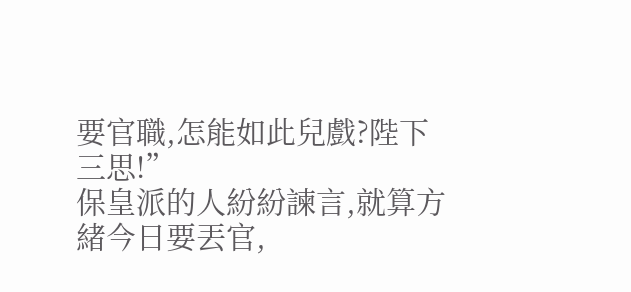要官職,怎能如此兒戲?陛下三思!”
保皇派的人紛紛諫言,就算方緒今日要丟官,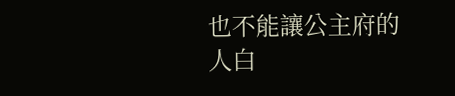也不能讓公主府的人白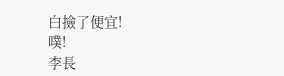白撿了便宜!
噗!
李長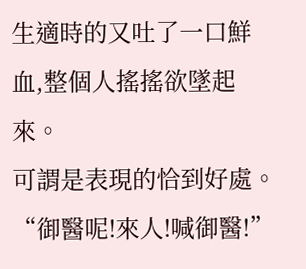生適時的又吐了一口鮮血,整個人搖搖欲墜起來。
可謂是表現的恰到好處。
“御醫呢!來人!喊御醫!”